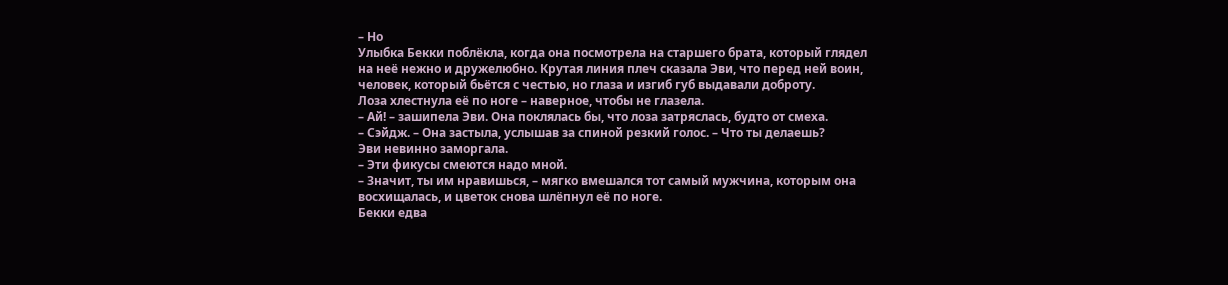– Но
Улыбка Бекки поблёкла, когда она посмотрела на старшего брата, который глядел на неё нежно и дружелюбно. Крутая линия плеч сказала Эви, что перед ней воин, человек, который бьётся с честью, но глаза и изгиб губ выдавали доброту.
Лоза хлестнула её по ноге – наверное, чтобы не глазела.
– Ай! – зашипела Эви. Она поклялась бы, что лоза затряслась, будто от смеха.
– Сэйдж. – Она застыла, услышав за спиной резкий голос. – Что ты делаешь?
Эви невинно заморгала.
– Эти фикусы смеются надо мной.
– Значит, ты им нравишься, – мягко вмешался тот самый мужчина, которым она восхищалась, и цветок снова шлёпнул её по ноге.
Бекки едва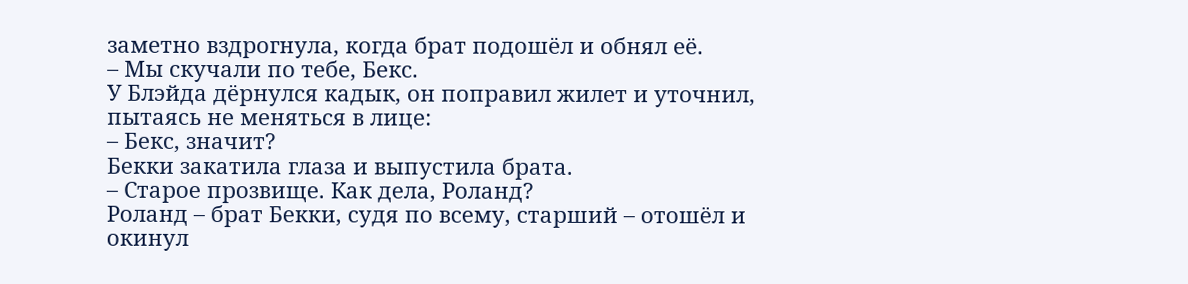заметно вздрогнула, когда брат подошёл и обнял её.
– Мы скучали по тебе, Бекс.
У Блэйда дёрнулся кадык, он поправил жилет и уточнил, пытаясь не меняться в лице:
– Бекс, значит?
Бекки закатила глаза и выпустила брата.
– Старое прозвище. Как дела, Роланд?
Роланд – брат Бекки, судя по всему, старший – отошёл и окинул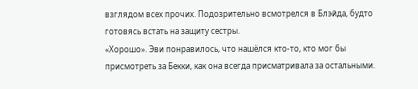взглядом всех прочих. Подозрительно всмотрелся в Блэйда, будто готовясь встать на защиту сестры.
«Хорошо». Эви понравилось, что нашёлся кто-то, кто мог бы присмотреть за Бекки, как она всегда присматривала за остальными.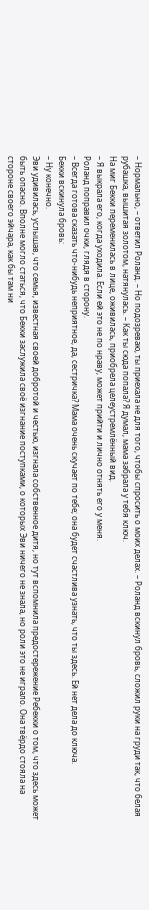– Нормально, – ответил Роланд. – Но подозреваю, ты приехала не для того, чтобы спросить о моих делах. – Роланд вскинул бровь, сложил руки на груди так, что белая рубашка, вышитая золотом, натянулась. – Как ты сюда попала? Я думал, мама забрала у тебя ключ.
На миг Бекки переменилась в лице, оживилась, приобрела целеустремлённый вид.
– Я выкрала его, когда уходила. Если ей это не по нраву, может прийти и лично отнять его у меня.
Роланд поправил очки, глядя в сторону.
– Всегда готова сказать что-нибудь неприятное, да, сестричка? Мама очень скучает по тебе; она будет счастлива узнать, что ты здесь. Ей нет дела до ключа.
Бекки вскинула бровь:
– Ну конечно.
Эви удивилась, услышав, что семья, известная своей добротой и честью, изгнала собственное дитя, но тут вспомнила предостережение Ребекки о том, что здесь может быть опасно. Вполне могло статься, что Бекки заслужила своё изгнание поступками, о которых Эви ничего не знала, но роли это не играло. Она твёрдо стояла на стороне своего эйчара, как бы там ни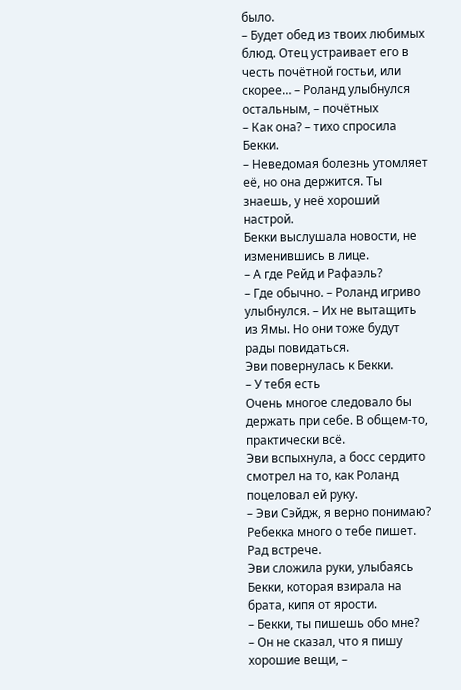было.
– Будет обед из твоих любимых блюд. Отец устраивает его в честь почётной гостьи, или скорее… – Роланд улыбнулся остальным, – почётных
– Как она? – тихо спросила Бекки.
– Неведомая болезнь утомляет её, но она держится. Ты знаешь, у неё хороший настрой.
Бекки выслушала новости, не изменившись в лице.
– А где Рейд и Рафаэль?
– Где обычно. – Роланд игриво улыбнулся. – Их не вытащить из Ямы. Но они тоже будут рады повидаться.
Эви повернулась к Бекки.
– У тебя есть
Очень многое следовало бы держать при себе. В общем-то, практически всё.
Эви вспыхнула, а босс сердито смотрел на то, как Роланд поцеловал ей руку.
– Эви Сэйдж, я верно понимаю? Ребекка много о тебе пишет. Рад встрече.
Эви сложила руки, улыбаясь Бекки, которая взирала на брата, кипя от ярости.
– Бекки, ты пишешь обо мне?
– Он не сказал, что я пишу хорошие вещи, –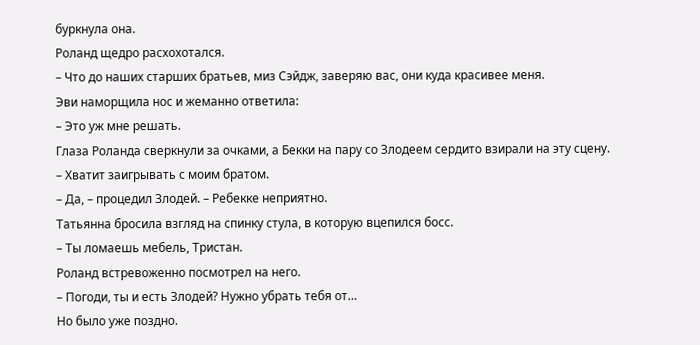буркнула она.
Роланд щедро расхохотался.
– Что до наших старших братьев, миз Сэйдж, заверяю вас, они куда красивее меня.
Эви наморщила нос и жеманно ответила:
– Это уж мне решать.
Глаза Роланда сверкнули за очками, а Бекки на пару со Злодеем сердито взирали на эту сцену.
– Хватит заигрывать с моим братом.
– Да, – процедил Злодей. – Ребекке неприятно.
Татьянна бросила взгляд на спинку стула, в которую вцепился босс.
– Ты ломаешь мебель, Тристан.
Роланд встревоженно посмотрел на него.
– Погоди, ты и есть Злодей? Нужно убрать тебя от…
Но было уже поздно.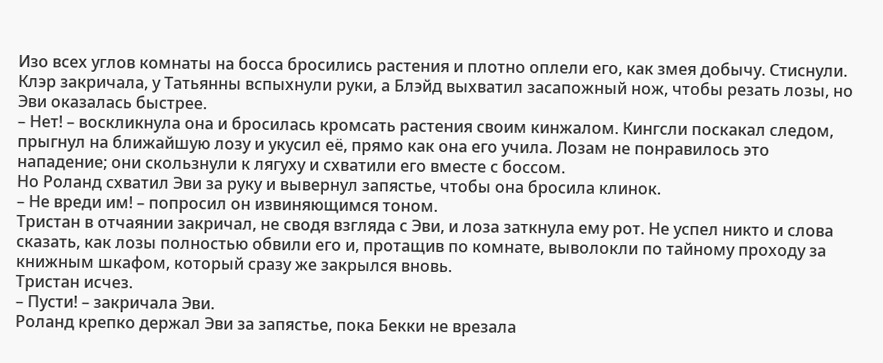Изо всех углов комнаты на босса бросились растения и плотно оплели его, как змея добычу. Стиснули.
Клэр закричала, у Татьянны вспыхнули руки, а Блэйд выхватил засапожный нож, чтобы резать лозы, но Эви оказалась быстрее.
– Нет! – воскликнула она и бросилась кромсать растения своим кинжалом. Кингсли поскакал следом, прыгнул на ближайшую лозу и укусил её, прямо как она его учила. Лозам не понравилось это нападение; они скользнули к лягуху и схватили его вместе с боссом.
Но Роланд схватил Эви за руку и вывернул запястье, чтобы она бросила клинок.
– Не вреди им! – попросил он извиняющимся тоном.
Тристан в отчаянии закричал, не сводя взгляда с Эви, и лоза заткнула ему рот. Не успел никто и слова сказать, как лозы полностью обвили его и, протащив по комнате, выволокли по тайному проходу за книжным шкафом, который сразу же закрылся вновь.
Тристан исчез.
– Пусти! – закричала Эви.
Роланд крепко держал Эви за запястье, пока Бекки не врезала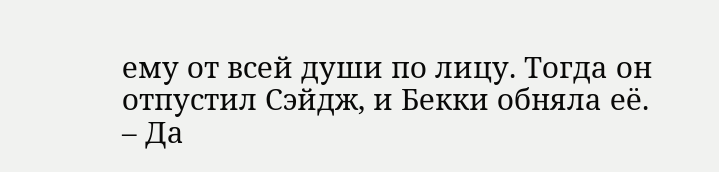ему от всей души по лицу. Тогда он отпустил Сэйдж, и Бекки обняла её.
– Да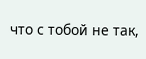что с тобой не так,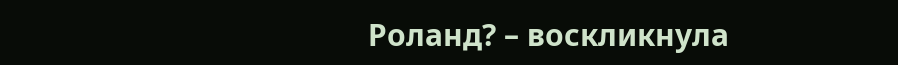Роланд? – воскликнула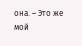она. – Это же мой